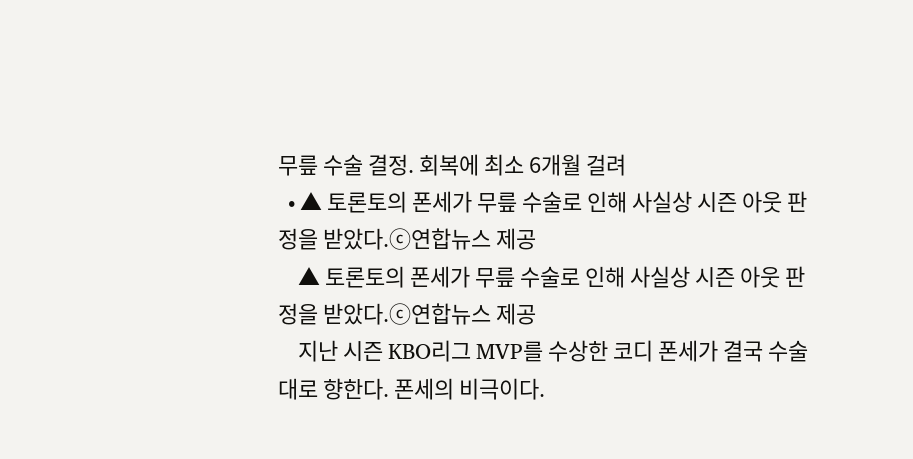무릎 수술 결정. 회복에 최소 6개월 걸려
  • ▲ 토론토의 폰세가 무릎 수술로 인해 사실상 시즌 아웃 판정을 받았다.ⓒ연합뉴스 제공
    ▲ 토론토의 폰세가 무릎 수술로 인해 사실상 시즌 아웃 판정을 받았다.ⓒ연합뉴스 제공
    지난 시즌 KBO리그 MVP를 수상한 코디 폰세가 결국 수술대로 향한다. 폰세의 비극이다.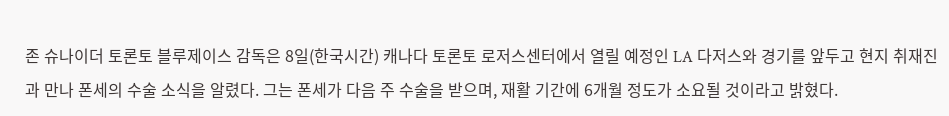존 슈나이더 토론토 블루제이스 감독은 8일(한국시간) 캐나다 토론토 로저스센터에서 열릴 예정인 LA 다저스와 경기를 앞두고 현지 취재진과 만나 폰세의 수술 소식을 알렸다. 그는 폰세가 다음 주 수술을 받으며, 재활 기간에 6개월 정도가 소요될 것이라고 밝혔다.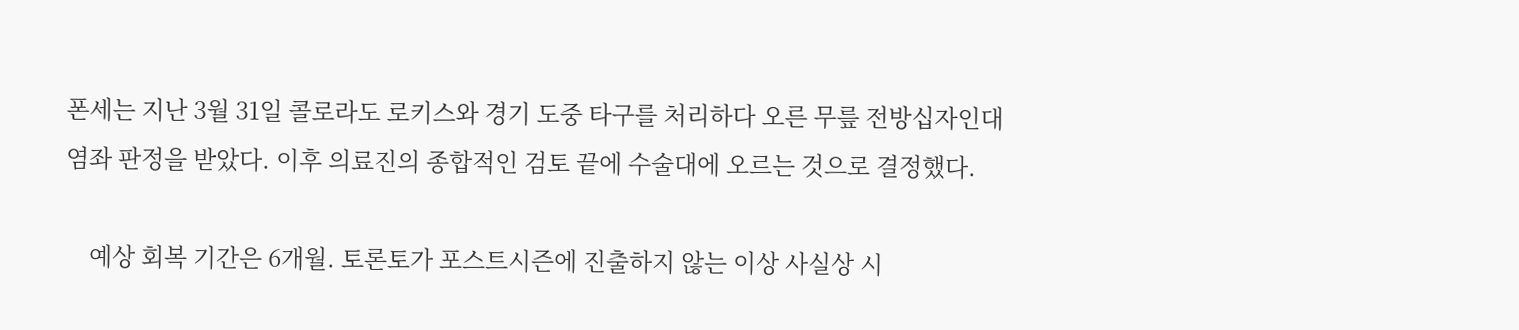폰세는 지난 3월 31일 콜로라도 로키스와 경기 도중 타구를 처리하다 오른 무릎 전방십자인대 염좌 판정을 받았다. 이후 의료진의 종합적인 검토 끝에 수술대에 오르는 것으로 결정했다.

    예상 회복 기간은 6개월. 토론토가 포스트시즌에 진출하지 않는 이상 사실상 시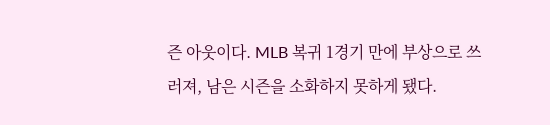즌 아웃이다. MLB 복귀 1경기 만에 부상으로 쓰러져, 남은 시즌을 소화하지 못하게 됐다.